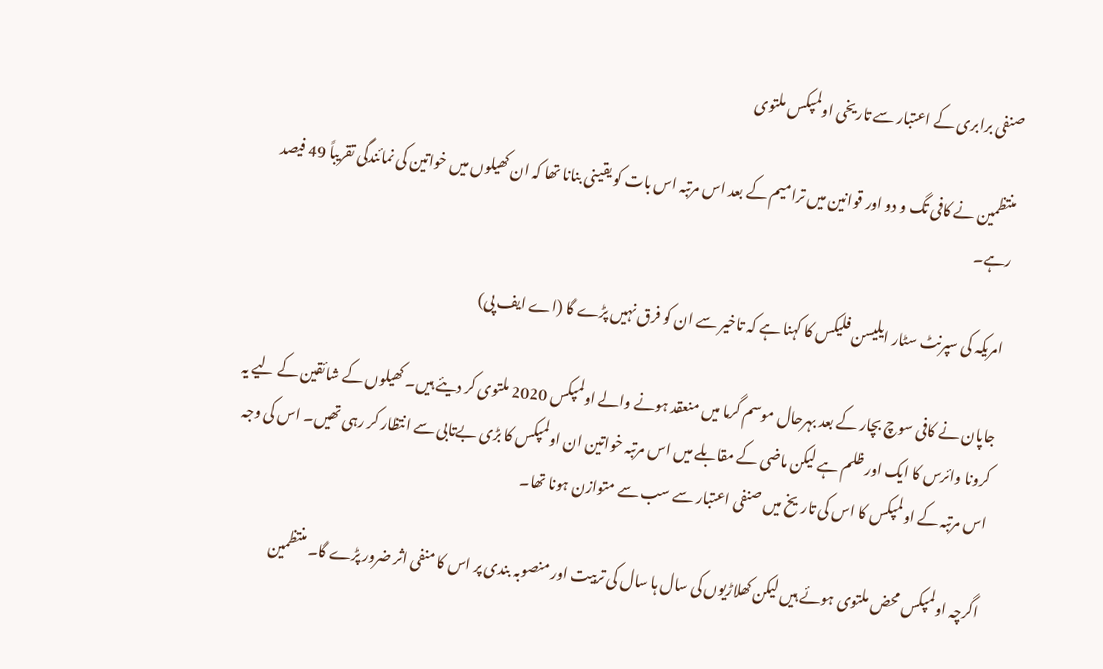صنفی برابری کے اعتبار سے تاریخی اولمپکس ملتوی

منتظمین نے کافی تگ و دو اور قوانین میں ترامیم کے بعد اس مرتبہ اس بات کو یقینی بنانا تھا کہ ان کھیلوں میں خواتین کی نمائندگی تقریباً 49 فیصد رہے۔

امریکہ کی سپرنٹ سٹار ایلیسن فلیکس کا کہنا ہے کہ تاخیر سے ان کو فرق نہیں پڑے گا (اے ایف پی)

جاپان نے کافی سوچ بچار کے بعد بہرحال موسم گرما میں منعقد ہونے والے اولمپکس 2020 ملتوی کر دیئے ہیں۔ کھیلوں کے شائقین کے لیے یہ کرونا وائرس کا ایک اور ظلم ہے لیکن ماضی کے مقابلے میں اس مرتبہ خواتین ان اولمپکس کا بڑی بےتابی سے انتظار کر رہی تھیں۔ اس کی وجہ اس مرتبہ کے اولمپکس کا اس کی تاریخ میں صنفی اعتبار سے سب سے متوازن ہونا تھا۔

اگرچہ اولمپکس محض ملتوی ہوئے ہیں لیکن کھلاڑیوں کی سال ہا سال کی تربیت اور منصوبہ بندی پر اس کا منفی اثر ضرور پڑے گا۔ منتظمین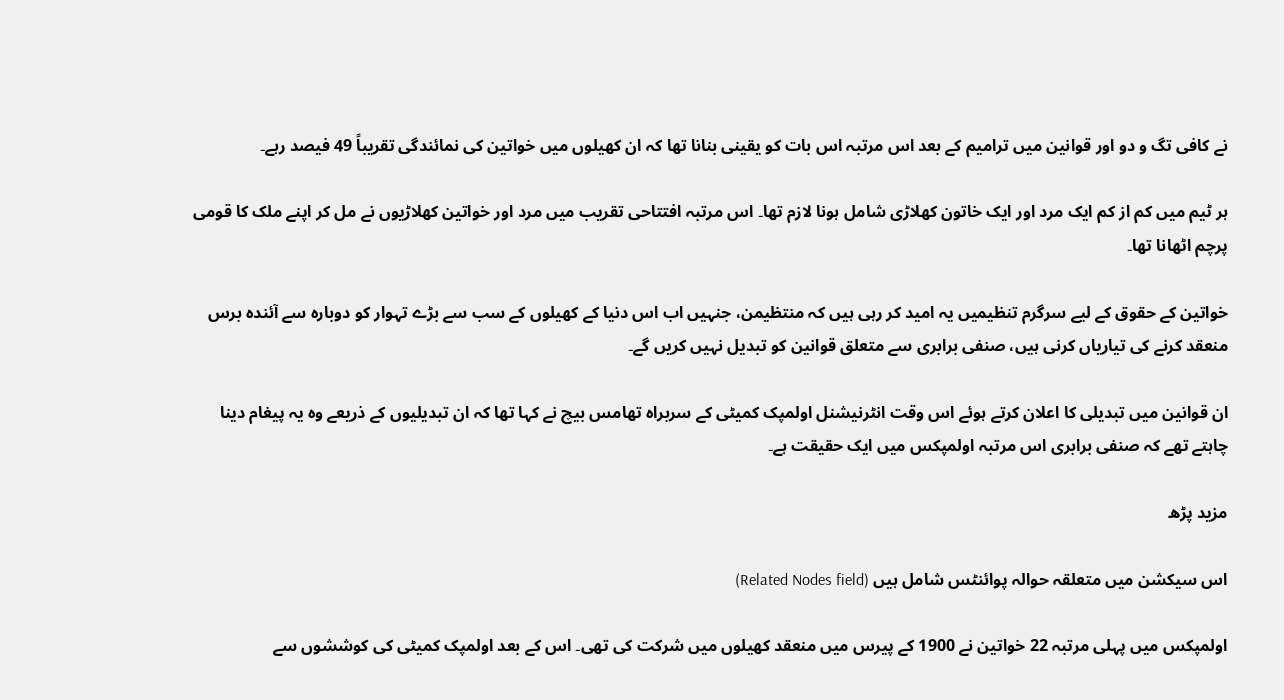نے کافی تگ و دو اور قوانین میں ترامیم کے بعد اس مرتبہ اس بات کو یقینی بنانا تھا کہ ان کھیلوں میں خواتین کی نمائندگی تقریباً 49 فیصد رہے۔

ہر ٹیم میں کم از کم ایک مرد اور ایک خاتون کھلاڑی شامل ہونا لازم تھا۔ اس مرتبہ افتتاحی تقریب میں مرد اور خواتین کھلاڑیوں نے مل کر اپنے ملک کا قومی پرچم اٹھانا تھا۔

خواتین کے حقوق کے لیے سرگرم تنظیمیں یہ امید کر رہی ہیں کہ منتظیمن، جنہیں اب اس دنیا کے کھیلوں کے سب سے بڑے تہوار کو دوبارہ سے آئندہ برس منعقد کرنے کی تیاریاں کرنی ہیں، صنفی برابری سے متعلق قوانین کو تبدیل نہیں کریں گے۔

ان قوانین میں تبدیلی کا اعلان کرتے ہوئے اس وقت انٹرنیشنل اولمپک کمیٹی کے سربراہ تھامس بیچ نے کہا تھا کہ ان تبدیلیوں کے ذریعے وہ یہ پیغام دینا چاہتے تھے کہ صنفی برابری اس مرتبہ اولمپکس میں ایک حقیقت ہے۔

مزید پڑھ

اس سیکشن میں متعلقہ حوالہ پوائنٹس شامل ہیں (Related Nodes field)

اولمپکس میں پہلی مرتبہ 22 خواتین نے 1900 کے پیرس میں منعقد کھیلوں میں شرکت کی تھی۔ اس کے بعد اولمپک کمیٹی کی کوششوں سے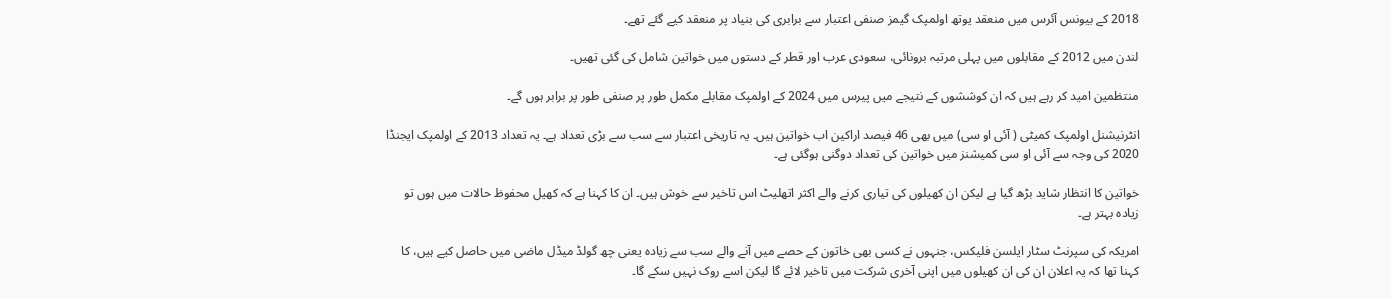2018 کے بیونس آئرس میں منعقد یوتھ اولمپک گیمز صنفی اعتبار سے برابری کی بنیاد پر منعقد کیے گئے تھے۔

لندن میں 2012 کے مقابلوں میں پہلی مرتبہ برونائی، سعودی عرب اور قطر کے دستوں میں خواتین شامل کی گئی تھیں۔

منتظمین امید کر رہے ہیں کہ ان کوششوں کے نتیجے میں پیرس میں 2024 کے اولمپک مقابلے مکمل طور پر صنفی طور پر برابر ہوں گے۔

انٹرنیشنل اولمپک کمیٹی ( آئی او سی) میں بھی 46 فیصد اراکین اب خواتین ہیں۔ یہ تاریخی اعتبار سے سب سے بڑی تعداد ہے۔ یہ تعداد 2013 کے اولمپک ایجنڈا 2020 کی وجہ سے آئی او سی کمیشنز میں خواتین کی تعداد دوگنی ہوگئی ہے۔

خواتین کا انتظار شاید بڑھ گیا ہے لیکن ان کھیلوں کی تیاری کرنے والے اکثر اتھلیٹ اس تاخیر سے خوش ہیں۔ ان کا کہنا ہے کہ کھیل محفوظ حالات میں ہوں تو زیادہ بہتر ہے۔

امریکہ کی سپرنٹ سٹار ایلسن فلیکس، جنہوں نے کسی بھی خاتون کے حصے میں آنے والے سب سے زیادہ یعنی چھ گولڈ میڈل ماضی میں حاصل کیے ہیں، کا کہنا تھا کہ یہ اعلان ان کی ان کھیلوں میں اپنی آخری شرکت میں تاخیر لائے گا لیکن اسے روک نہیں سکے گا۔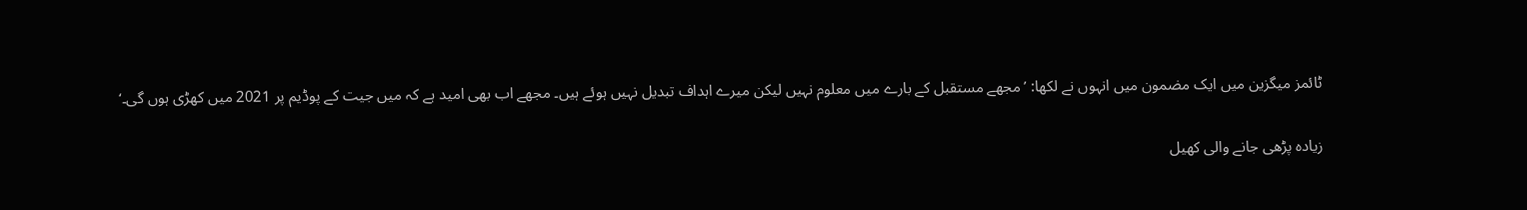ٹائمز میگزین میں ایک مضمون میں انہوں نے لکھا: ’مجھے مستقبل کے بارے میں معلوم نہیں لیکن میرے اہداف تبدیل نہیں ہوئے ہیں۔ مجھے اب بھی امید ہے کہ میں جیت کے پوڈیم پر 2021 میں کھڑی ہوں گی۔‘

زیادہ پڑھی جانے والی کھیل